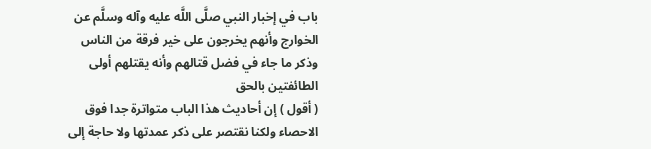باب في إخبار النبي صلَّى اللَّه عليه وآله وسلَّم عن الخوارج وأنهم يخرجون على خير فرقة من الناس وذكر ما جاء في فضل قتالهم وأنه يقتلهم أولى الطائفتين بالحق
( أقول ) إن أحاديث هذا الباب متواترة جدا فوق الاحصاء ولكنا نقتصر على ذكر عمدتها ولا حاجة إلى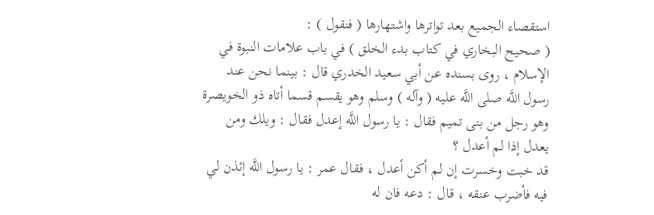استقصاء الجميع بعد تواترها واشتهارها ( فنقول ) :
( صحيح البخاري في كتاب بدء الخلق ) في باب علامات النبوة في الإسلام ، روى بسنده عن أبي سعيد الخدري قال : بينما نحن عند رسول اللَّه صلى اللَّه عليه ( وآله ) وسلم وهو يقسم قسما أتاه ذو الخويصرة وهو رجل من بنى تميم فقال : يا رسول اللَّه إعدل فقال : ويلك ومن يعدل إذا لم أعدل ؟
قد خبت وخسرت إن لم أكن أعدل ، فقال عمر : يا رسول اللَّه إئذن لي فيه فأضرب عنقه ، قال : دعه فان له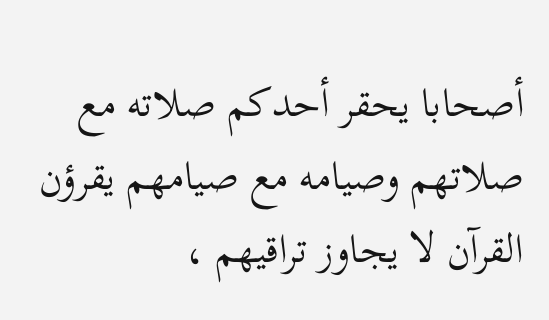أصحابا يحقر أحدكم صلاته مع صلاتهم وصيامه مع صيامهم يقرؤن القرآن لا يجاوز تراقيهم ،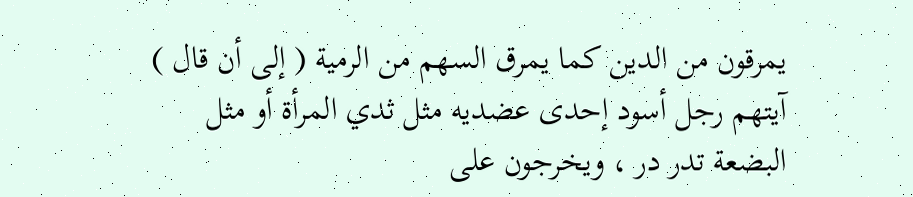يمرقون من الدين كما يمرق السهم من الرمية ( إلى أن قال ) آيتهم رجل أسود إحدى عضديه مثل ثدي المرأة أو مثل البضعة تدر در ، ويخرجون على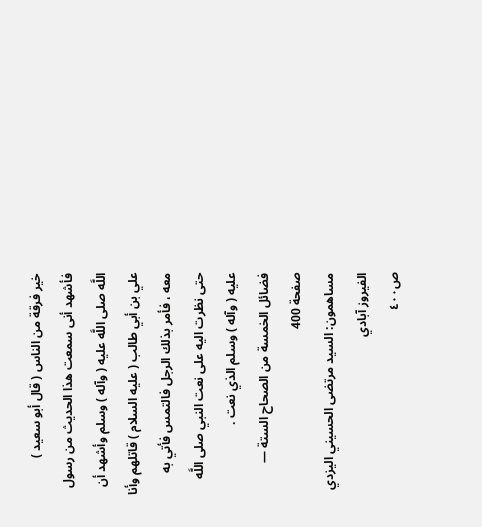خير فرقة من الناس ( قال أبو سعيد ) فأشهد أنى سمعت هذا الحديث من رسول اللَّه صلى اللَّه عليه ( وآله ) وسلم وأشهد أن علي بن أبي طالب ( عليه السلام ) قاتلهم وأنا معه ، فأمر بذلك الرجل فالتمس فأتي به حتى نظرت اليه على نعت النبي صلى اللَّه عليه ( وآله ) وسلم الذي نعت .
فضائل الخمسة من الصحاح الستة — صفحة 400
مساهمون: السيد مرتضى الحسيني اليزدي الفيروز آبادي
ص٤٠٠